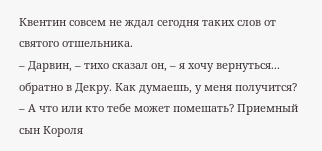Квентин совсем не ждал сегодня таких слов от святого отшельника.
– Дарвин, – тихо сказал он, – я хочу вернуться... обратно в Декру. Как думаешь, у меня получится?
– А что или кто тебе может помешать? Приемный сын Короля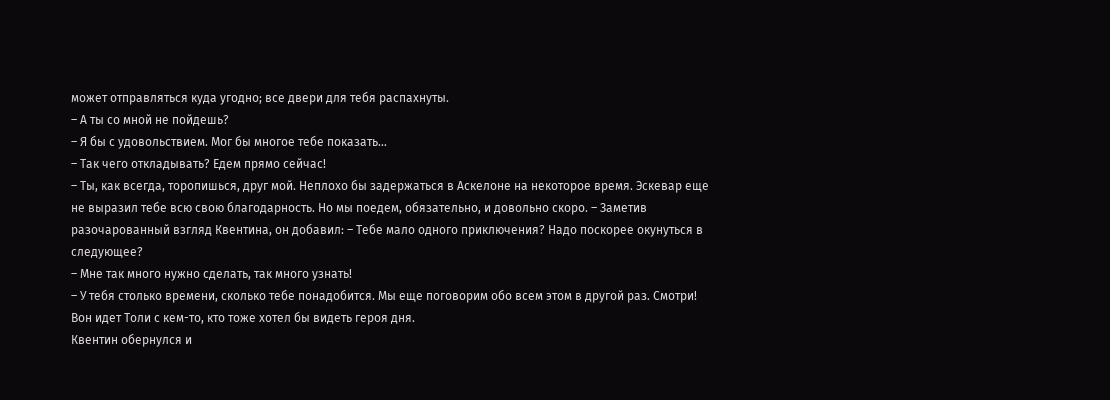может отправляться куда угодно; все двери для тебя распахнуты.
– А ты со мной не пойдешь?
– Я бы с удовольствием. Мог бы многое тебе показать…
– Так чего откладывать? Едем прямо сейчас!
– Ты, как всегда, торопишься, друг мой. Неплохо бы задержаться в Аскелоне на некоторое время. Эскевар еще не выразил тебе всю свою благодарность. Но мы поедем, обязательно, и довольно скоро. – Заметив разочарованный взгляд Квентина, он добавил: – Тебе мало одного приключения? Надо поскорее окунуться в следующее?
– Мне так много нужно сделать, так много узнать!
– У тебя столько времени, сколько тебе понадобится. Мы еще поговорим обо всем этом в другой раз. Смотри! Вон идет Толи с кем-то, кто тоже хотел бы видеть героя дня.
Квентин обернулся и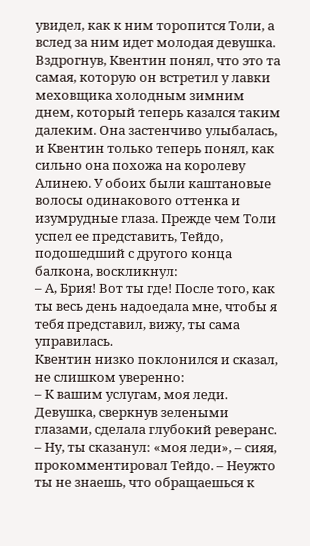увидел, как к ним торопится Толи, а вслед за ним идет молодая девушка. Вздрогнув, Квентин понял, что это та самая, которую он встретил у лавки меховщика холодным зимним днем, который теперь казался таким далеким. Она застенчиво улыбалась, и Квентин только теперь понял, как сильно она похожа на королеву Алинею. У обоих были каштановые волосы одинакового оттенка и изумрудные глаза. Прежде чем Толи успел ее представить, Тейдо, подошедший с другого конца балкона, воскликнул:
– А, Брия! Вот ты где! После того, как ты весь день надоедала мне, чтобы я тебя представил, вижу, ты сама управилась.
Квентин низко поклонился и сказал, не слишком уверенно:
– К вашим услугам, моя леди.
Девушка, сверкнув зелеными глазами, сделала глубокий реверанс.
– Ну, ты сказанул: «моя леди», – сияя, прокомментировал Тейдо. – Неужто ты не знаешь, что обращаешься к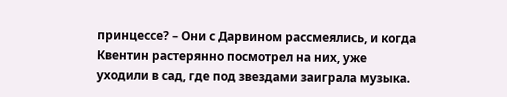принцессе? – Они с Дарвином рассмеялись, и когда Квентин растерянно посмотрел на них, уже уходили в сад, где под звездами заиграла музыка.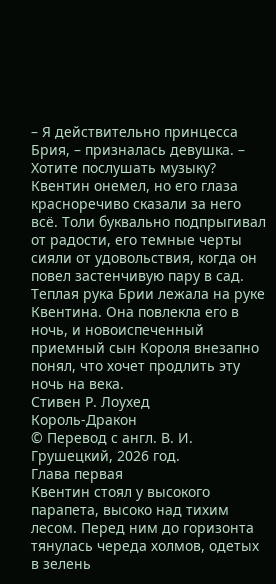– Я действительно принцесса Брия, – призналась девушка. – Хотите послушать музыку?
Квентин онемел, но его глаза красноречиво сказали за него всё. Толи буквально подпрыгивал от радости, его темные черты сияли от удовольствия, когда он повел застенчивую пару в сад. Теплая рука Брии лежала на руке Квентина. Она повлекла его в ночь, и новоиспеченный приемный сын Короля внезапно понял, что хочет продлить эту ночь на века.
Стивен Р. Лоухед
Король-Дракон
© Перевод с англ. В. И. Грушецкий, 2026 год.
Глава первая
Квентин стоял у высокого парапета, высоко над тихим лесом. Перед ним до горизонта тянулась череда холмов, одетых в зелень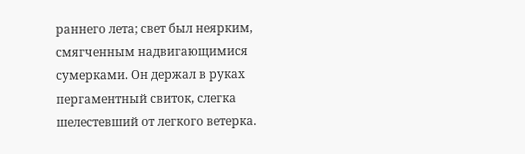раннего лета; свет был неярким, смягченным надвигающимися сумерками. Он держал в руках пергаментный свиток, слегка шелестевший от легкого ветерка.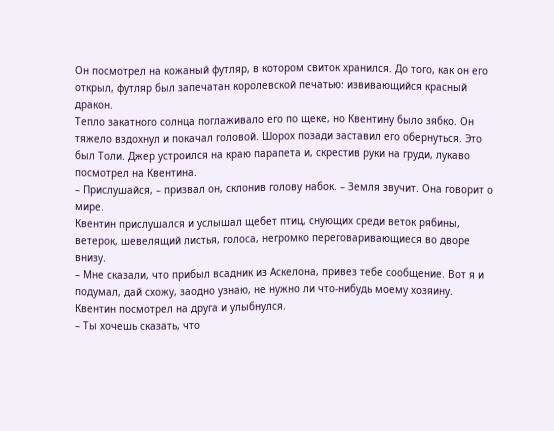Он посмотрел на кожаный футляр, в котором свиток хранился. До того, как он его открыл, футляр был запечатан королевской печатью: извивающийся красный дракон.
Тепло закатного солнца поглаживало его по щеке, но Квентину было зябко. Он тяжело вздохнул и покачал головой. Шорох позади заставил его обернуться. Это был Толи. Джер устроился на краю парапета и, скрестив руки на груди, лукаво посмотрел на Квентина.
– Прислушайся, – призвал он, склонив голову набок. – Земля звучит. Она говорит о мире.
Квентин прислушался и услышал щебет птиц, снующих среди веток рябины, ветерок, шевелящий листья, голоса, негромко переговаривающиеся во дворе внизу.
– Мне сказали, что прибыл всадник из Аскелона, привез тебе сообщение. Вот я и подумал, дай схожу, заодно узнаю, не нужно ли что-нибудь моему хозяину.
Квентин посмотрел на друга и улыбнулся.
– Ты хочешь сказать, что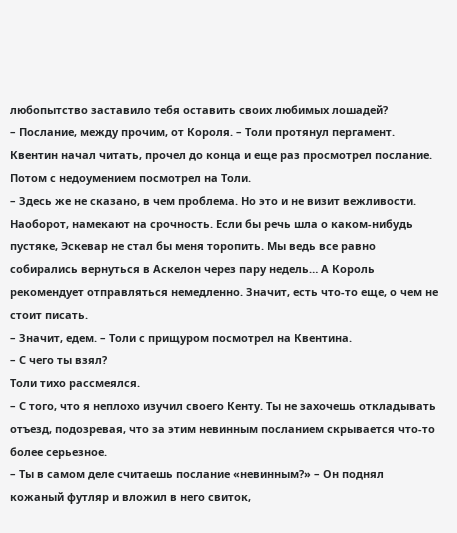любопытство заставило тебя оставить своих любимых лошадей?
– Послание, между прочим, от Короля. – Толи протянул пергамент.
Квентин начал читать, прочел до конца и еще раз просмотрел послание. Потом с недоумением посмотрел на Толи.
– Здесь же не сказано, в чем проблема. Но это и не визит вежливости. Наоборот, намекают на срочность. Если бы речь шла о каком-нибудь пустяке, Эскевар не стал бы меня торопить. Мы ведь все равно собирались вернуться в Аскелон через пару недель… А Король рекомендует отправляться немедленно. Значит, есть что-то еще, о чем не стоит писать.
– Значит, едем. – Толи с прищуром посмотрел на Квентина.
– С чего ты взял?
Толи тихо рассмеялся.
– С того, что я неплохо изучил своего Кенту. Ты не захочешь откладывать отъезд, подозревая, что за этим невинным посланием скрывается что-то более серьезное.
– Ты в самом деле считаешь послание «невинным?» – Он поднял кожаный футляр и вложил в него свиток,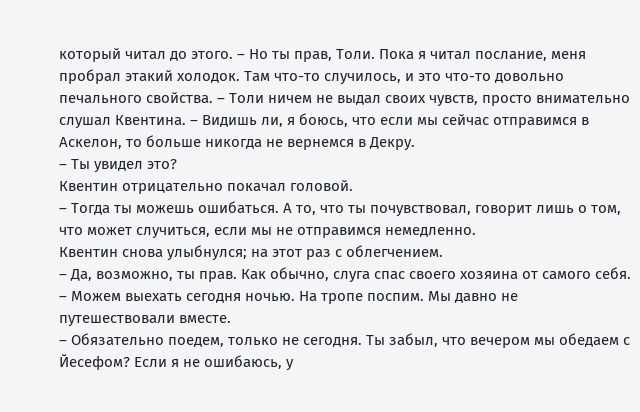который читал до этого. – Но ты прав, Толи. Пока я читал послание, меня пробрал этакий холодок. Там что-то случилось, и это что-то довольно печального свойства. – Толи ничем не выдал своих чувств, просто внимательно слушал Квентина. – Видишь ли, я боюсь, что если мы сейчас отправимся в Аскелон, то больше никогда не вернемся в Декру.
– Ты увидел это?
Квентин отрицательно покачал головой.
– Тогда ты можешь ошибаться. А то, что ты почувствовал, говорит лишь о том, что может случиться, если мы не отправимся немедленно.
Квентин снова улыбнулся; на этот раз с облегчением.
– Да, возможно, ты прав. Как обычно, слуга спас своего хозяина от самого себя.
– Можем выехать сегодня ночью. На тропе поспим. Мы давно не путешествовали вместе.
– Обязательно поедем, только не сегодня. Ты забыл, что вечером мы обедаем с Йесефом? Если я не ошибаюсь, у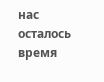нас осталось время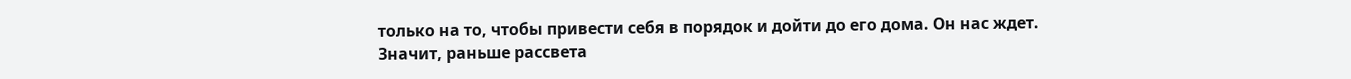только на то, чтобы привести себя в порядок и дойти до его дома. Он нас ждет. Значит, раньше рассвета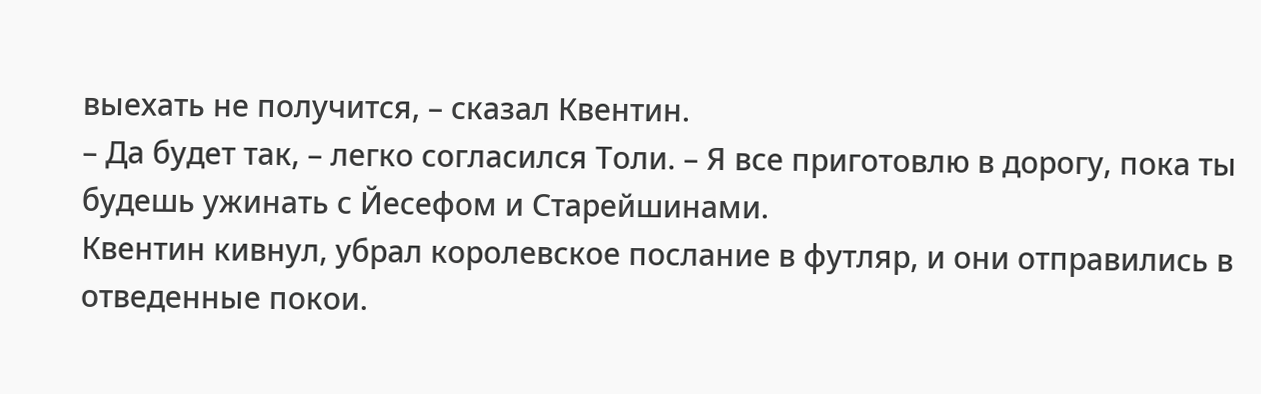выехать не получится, – сказал Квентин.
– Да будет так, – легко согласился Толи. – Я все приготовлю в дорогу, пока ты будешь ужинать с Йесефом и Старейшинами.
Квентин кивнул, убрал королевское послание в футляр, и они отправились в отведенные покои.